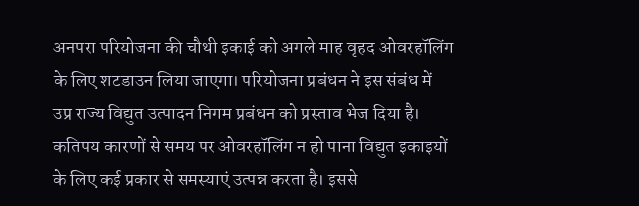अनपरा परियोजना की चौथी इकाई को अगले माह वृहद ओवरहॉलिंग के लिए शटडाउन लिया जाएगा। परियोजना प्रबंधन ने इस संबंध में उप्र राज्य विद्युत उत्पादन निगम प्रबंधन को प्रस्ताव भेज दिया है।
कतिपय कारणों से समय पर ओवरहॉलिंग न हो पाना विद्युत इकाइयों के लिए कई प्रकार से समस्याएं उत्पन्न करता है। इससे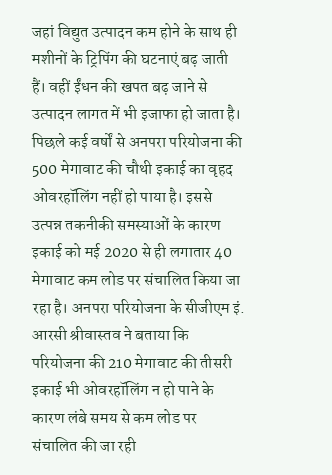जहां विद्युत उत्पादन कम होने के साथ ही मशीनों के ट्रिपिंग की घटनाएं बढ़ जाती हैं। वहीं ईंधन की खपत बढ़ जाने से उत्पादन लागत में भी इजाफा हो जाता है। पिछले कई वर्षों से अनपरा परियोजना की 500 मेगावाट की चौथी इकाई का वृहद ओवरहॉलिंग नहीं हो पाया है। इससे उत्पन्न तकनीकी समस्याओं के कारण इकाई को मई 2020 से ही लगातार 40 मेगावाट कम लोड पर संचालित किया जा रहा है। अनपरा परियोजना के सीजीएम इं. आरसी श्रीवास्तव ने बताया कि परियोजना की 210 मेगावाट की तीसरी इकाई भी ओवरहॉलिंग न हो पाने के कारण लंबे समय से कम लोड पर संचालित की जा रही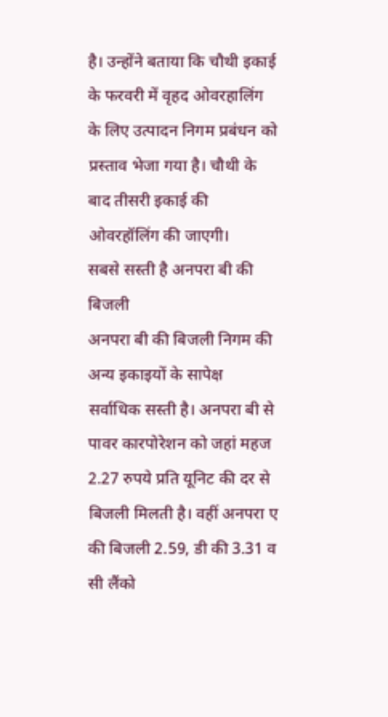है। उन्होंने बताया कि चौथी इकाई के फरवरी में वृहद ओवरहालिंग के लिए उत्पादन निगम प्रबंधन को प्रस्ताव भेजा गया है। चौथी के बाद तीसरी इकाई की ओवरहॉलिंग की जाएगी।
सबसे सस्ती है अनपरा बी की बिजली
अनपरा बी की बिजली निगम की अन्य इकाइयों के सापेक्ष सर्वाधिक सस्ती है। अनपरा बी से पावर कारपोरेशन को जहां महज 2.27 रुपये प्रति यूनिट की दर से बिजली मिलती है। वहीं अनपरा ए की बिजली 2.59, डी की 3.31 व सी लैंको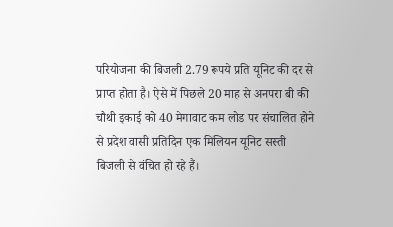परियोजना की बिजली 2.79 रूपये प्रति यूनिट की दर से प्राप्त होता है। ऐसे में पिछले 20 माह से अनपरा बी की चौथी इकाई को 40 मेगावाट कम लोड पर संचालित होने से प्रदेश वासी प्रतिदिन एक मिलियन यूनिट सस्ती बिजली से वंचित हो रहे हैं।